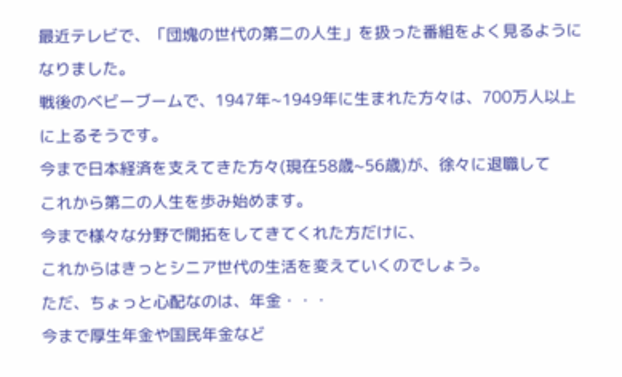最近テレビで、「団塊の世代の第二の人生」を扱った番組をよく見るようになりました。
戦後のベビーブームで、1947年~1949年に生まれた方々は、700万人以上に上るそうです。
今まで日本経済を支えてきた方々(現在58歳~56歳)が、徐々に退職して
これから第二の人生を歩み始めます。
今まで様々な分野で開拓をしてきてくれた方だけに、
これからはきっとシニア世代の生活を変えていくのでしょう。
ただ、ちょっと心配なのは、年金・・・
今まで厚生年金や国民年金など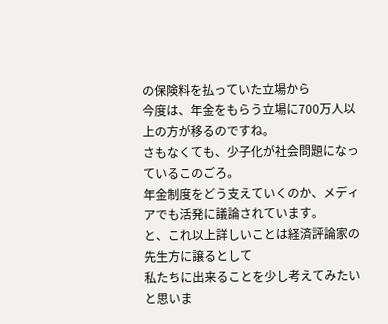の保険料を払っていた立場から
今度は、年金をもらう立場に700万人以上の方が移るのですね。
さもなくても、少子化が社会問題になっているこのごろ。
年金制度をどう支えていくのか、メディアでも活発に議論されています。
と、これ以上詳しいことは経済評論家の先生方に譲るとして
私たちに出来ることを少し考えてみたいと思いま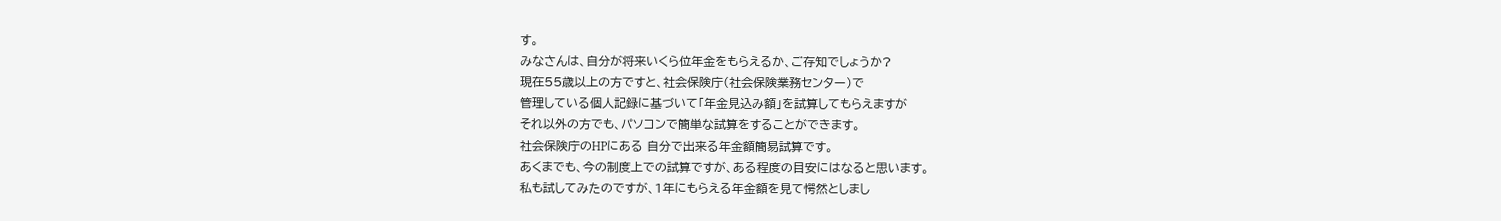す。
みなさんは、自分が将来いくら位年金をもらえるか、ご存知でしょうか?
現在55歳以上の方ですと、社会保険庁(社会保険業務センター)で
管理している個人記録に基づいて「年金見込み額」を試算してもらえますが
それ以外の方でも、パソコンで簡単な試算をすることができます。
社会保険庁のHPにある 自分で出来る年金額簡易試算です。
あくまでも、今の制度上での試算ですが、ある程度の目安にはなると思います。
私も試してみたのですが、1年にもらえる年金額を見て愕然としまし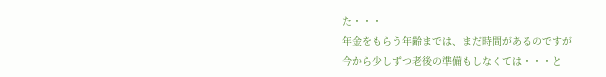た・・・
年金をもらう年齢までは、まだ時間があるのですが
今から少しずつ老後の準備もしなくては・・・と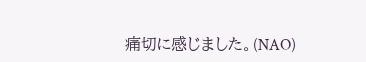痛切に感じました。(NAO)